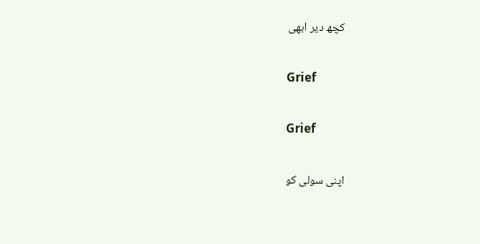کچھ دیر ابھی

Grief

Grief

اپنی سولی کو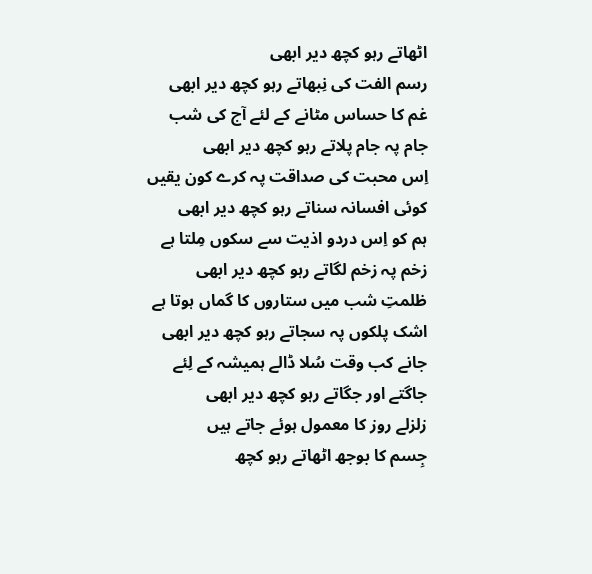اٹھاتے رہو کچھ دیر ابھی
رسم الفت کی نِبھاتے رہو کچھ دیر ابھی
غم کا حساس مٹانے کے لئے آج کی شب
جام پہ جام پلاتے رہو کچھ دیر ابھی
اِس محبت کی صداقت پہ کرے کون یقیں
کوئی افسانہ سناتے رہو کچھ دیر ابھی
ہم کو اِس دردو اذیت سے سکوں مِلتا ہے
زخم پہ زخم لگاتے رہو کچھ دیر ابھی
ظلمتِ شب میں ستاروں کا گماں ہوتا ہے
اشک پلکوں پہ سجاتے رہو کچھ دیر ابھی
جانے کب وقت سُلا ڈالے ہمیشہ کے لِئے
جاگتے اور جگاتے رہو کچھ دیر ابھی
زلزلے روز کا معمول ہوئے جاتے ہیں
جِسم کا بوجھ اٹھاتے رہو کچھ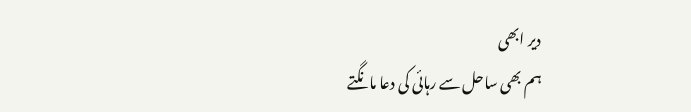دیر ابھی
ہم بھی ساحل سے رہائی کی دعا مانگتے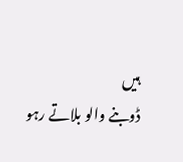ہیں
ڈوبنے والو بلاتے رہو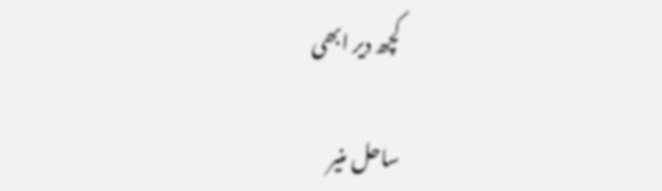کچھ دیر ابھی

ساحل منیر